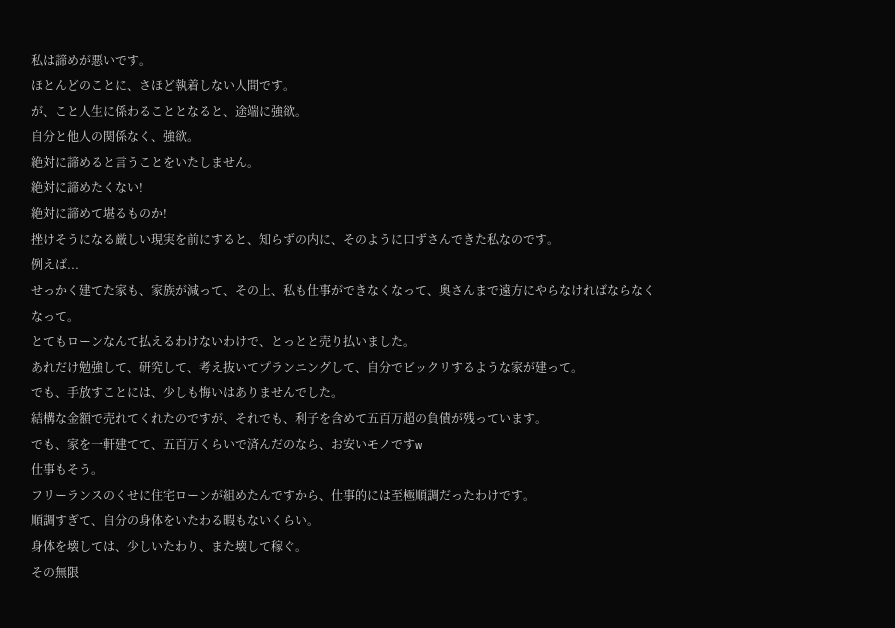私は諦めが悪いです。
ほとんどのことに、さほど執着しない人間です。
が、こと人生に係わることとなると、途端に強欲。
自分と他人の関係なく、強欲。
絶対に諦めると言うことをいたしません。
絶対に諦めたくない!
絶対に諦めて堪るものか!
挫けそうになる厳しい現実を前にすると、知らずの内に、そのように口ずさんできた私なのです。
例えば...
せっかく建てた家も、家族が減って、その上、私も仕事ができなくなって、奥さんまで遠方にやらなければならなくなって。
とてもローンなんて払えるわけないわけで、とっとと売り払いました。
あれだけ勉強して、研究して、考え抜いてプランニングして、自分でビックリするような家が建って。
でも、手放すことには、少しも悔いはありませんでした。
結構な金額で売れてくれたのですが、それでも、利子を含めて五百万超の負債が残っています。
でも、家を一軒建てて、五百万くらいで済んだのなら、お安いモノですw
仕事もそう。
フリーランスのくせに住宅ローンが組めたんですから、仕事的には至極順調だったわけです。
順調すぎて、自分の身体をいたわる暇もないくらい。
身体を壊しては、少しいたわり、また壊して稼ぐ。
その無限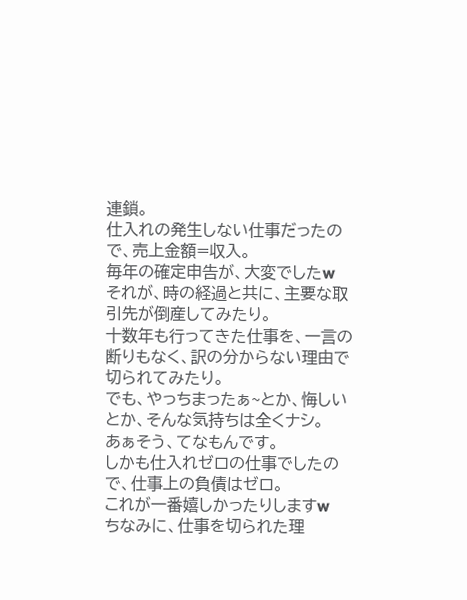連鎖。
仕入れの発生しない仕事だったので、売上金額=収入。
毎年の確定申告が、大変でしたw
それが、時の経過と共に、主要な取引先が倒産してみたり。
十数年も行ってきた仕事を、一言の断りもなく、訳の分からない理由で切られてみたり。
でも、やっちまったぁ~とか、悔しいとか、そんな気持ちは全くナシ。
あぁそう、てなもんです。
しかも仕入れゼロの仕事でしたので、仕事上の負債はゼロ。
これが一番嬉しかったりしますw
ちなみに、仕事を切られた理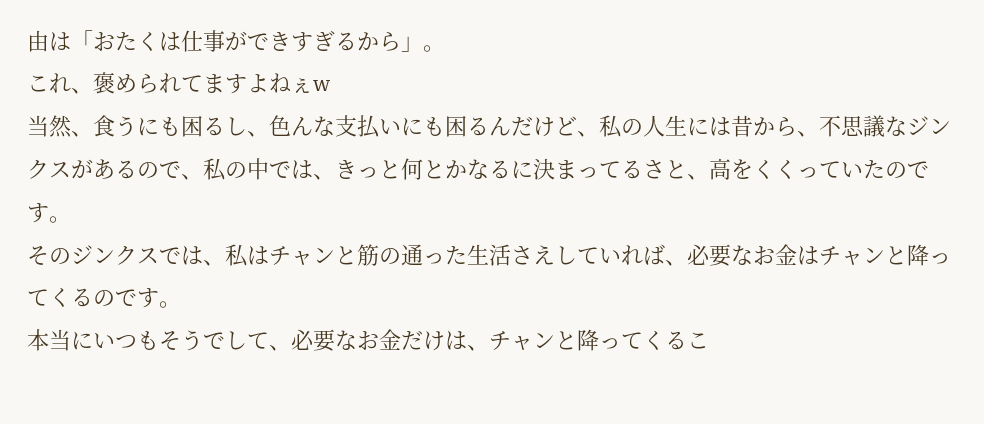由は「おたくは仕事ができすぎるから」。
これ、褒められてますよねぇw
当然、食うにも困るし、色んな支払いにも困るんだけど、私の人生には昔から、不思議なジンクスがあるので、私の中では、きっと何とかなるに決まってるさと、高をくくっていたのです。
そのジンクスでは、私はチャンと筋の通った生活さえしていれば、必要なお金はチャンと降ってくるのです。
本当にいつもそうでして、必要なお金だけは、チャンと降ってくるこ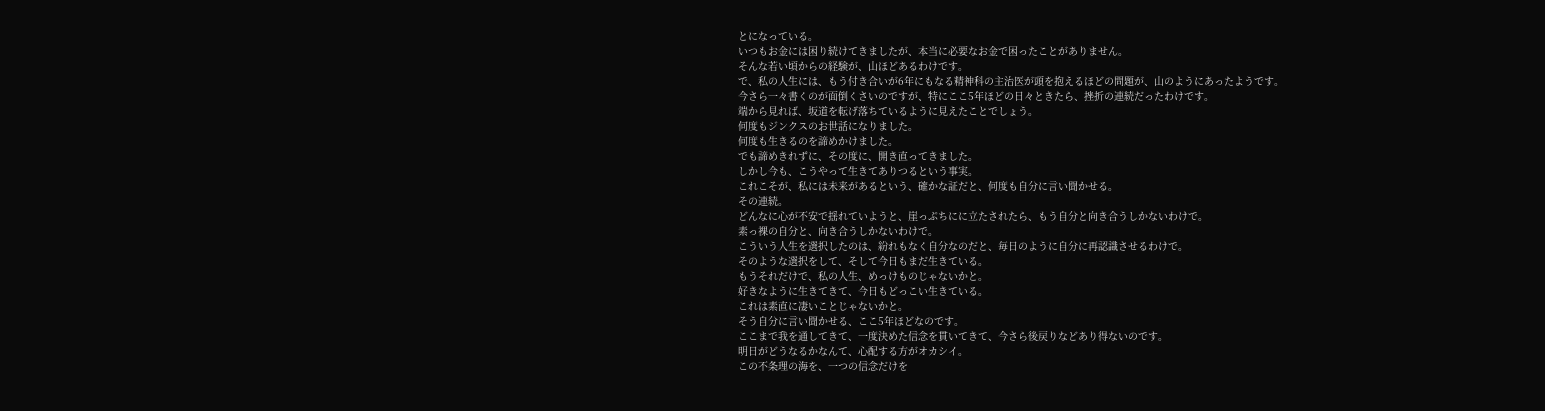とになっている。
いつもお金には困り続けてきましたが、本当に必要なお金で困ったことがありません。
そんな若い頃からの経験が、山ほどあるわけです。
で、私の人生には、もう付き合いが6年にもなる精神科の主治医が頭を抱えるほどの問題が、山のようにあったようです。
今さら一々書くのが面倒くさいのですが、特にここ5年ほどの日々ときたら、挫折の連続だったわけです。
端から見れば、坂道を転げ落ちているように見えたことでしょう。
何度もジンクスのお世話になりました。
何度も生きるのを諦めかけました。
でも諦めきれずに、その度に、開き直ってきました。
しかし今も、こうやって生きてありつるという事実。
これこそが、私には未来があるという、確かな証だと、何度も自分に言い聞かせる。
その連続。
どんなに心が不安で揺れていようと、崖っぷちにに立たされたら、もう自分と向き合うしかないわけで。
素っ裸の自分と、向き合うしかないわけで。
こういう人生を選択したのは、紛れもなく自分なのだと、毎日のように自分に再認識させるわけで。
そのような選択をして、そして今日もまだ生きている。
もうそれだけで、私の人生、めっけものじゃないかと。
好きなように生きてきて、今日もどっこい生きている。
これは素直に凄いことじゃないかと。
そう自分に言い聞かせる、ここ5年ほどなのです。
ここまで我を通してきて、一度決めた信念を貫いてきて、今さら後戻りなどあり得ないのです。
明日がどうなるかなんて、心配する方がオカシイ。
この不条理の海を、一つの信念だけを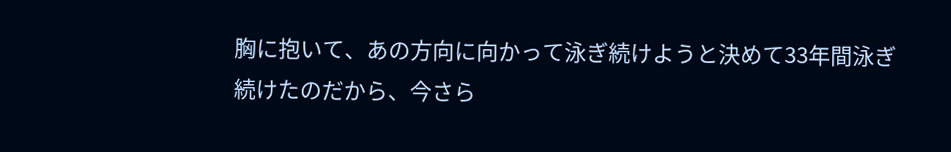胸に抱いて、あの方向に向かって泳ぎ続けようと決めて33年間泳ぎ続けたのだから、今さら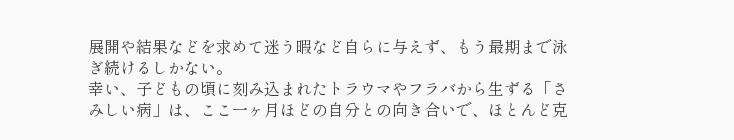展開や結果などを求めて迷う暇など自らに与えず、もう最期まで泳ぎ続けるしかない。
幸い、子どもの頃に刻み込まれたトラウマやフラバから生ずる「さみしい病」は、ここ一ヶ月ほどの自分との向き合いで、ほとんど克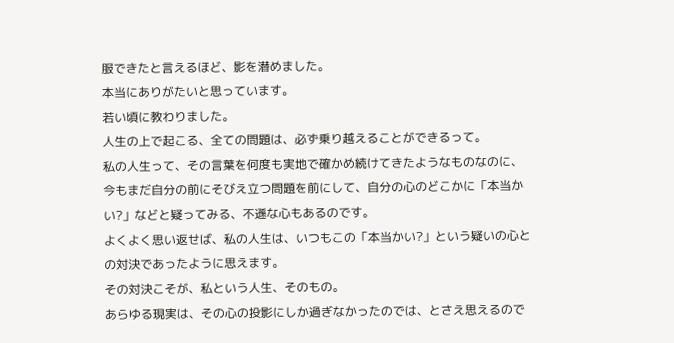服できたと言えるほど、影を潜めました。
本当にありがたいと思っています。
若い頃に教わりました。
人生の上で起こる、全ての問題は、必ず乗り越えることができるって。
私の人生って、その言葉を何度も実地で確かめ続けてきたようなものなのに、今もまだ自分の前にそびえ立つ問題を前にして、自分の心のどこかに「本当かい?」などと疑ってみる、不遜な心もあるのです。
よくよく思い返せば、私の人生は、いつもこの「本当かい?」という疑いの心との対決であったように思えます。
その対決こそが、私という人生、そのもの。
あらゆる現実は、その心の投影にしか過ぎなかったのでは、とさえ思えるので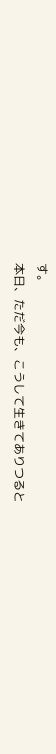す。
本日、ただ今も、こうして生きてありつると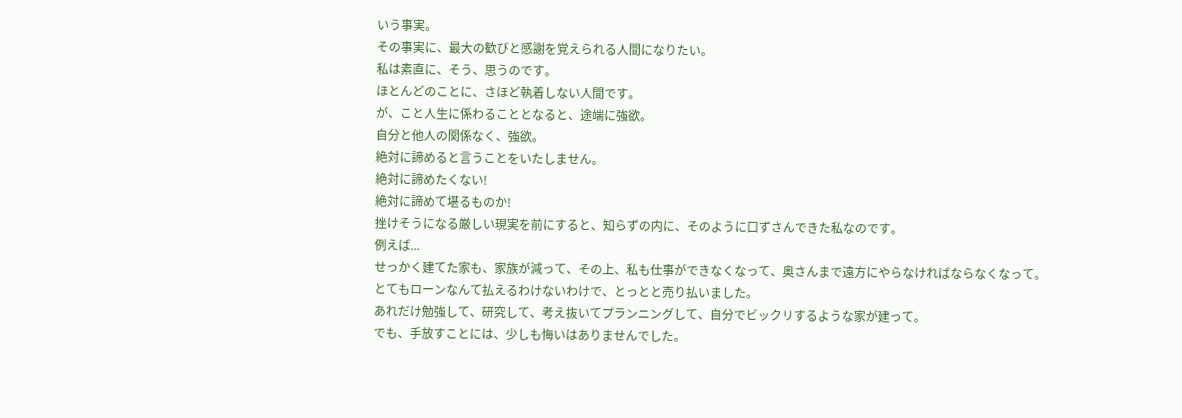いう事実。
その事実に、最大の歓びと感謝を覚えられる人間になりたい。
私は素直に、そう、思うのです。
ほとんどのことに、さほど執着しない人間です。
が、こと人生に係わることとなると、途端に強欲。
自分と他人の関係なく、強欲。
絶対に諦めると言うことをいたしません。
絶対に諦めたくない!
絶対に諦めて堪るものか!
挫けそうになる厳しい現実を前にすると、知らずの内に、そのように口ずさんできた私なのです。
例えば...
せっかく建てた家も、家族が減って、その上、私も仕事ができなくなって、奥さんまで遠方にやらなければならなくなって。
とてもローンなんて払えるわけないわけで、とっとと売り払いました。
あれだけ勉強して、研究して、考え抜いてプランニングして、自分でビックリするような家が建って。
でも、手放すことには、少しも悔いはありませんでした。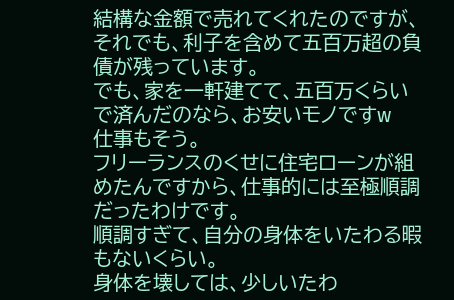結構な金額で売れてくれたのですが、それでも、利子を含めて五百万超の負債が残っています。
でも、家を一軒建てて、五百万くらいで済んだのなら、お安いモノですw
仕事もそう。
フリーランスのくせに住宅ローンが組めたんですから、仕事的には至極順調だったわけです。
順調すぎて、自分の身体をいたわる暇もないくらい。
身体を壊しては、少しいたわ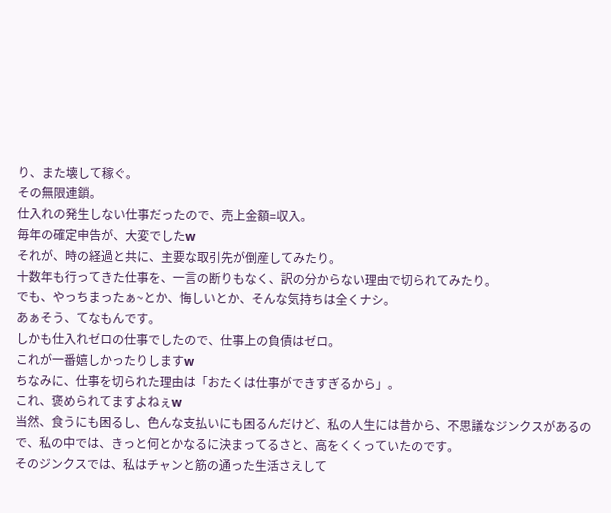り、また壊して稼ぐ。
その無限連鎖。
仕入れの発生しない仕事だったので、売上金額=収入。
毎年の確定申告が、大変でしたw
それが、時の経過と共に、主要な取引先が倒産してみたり。
十数年も行ってきた仕事を、一言の断りもなく、訳の分からない理由で切られてみたり。
でも、やっちまったぁ~とか、悔しいとか、そんな気持ちは全くナシ。
あぁそう、てなもんです。
しかも仕入れゼロの仕事でしたので、仕事上の負債はゼロ。
これが一番嬉しかったりしますw
ちなみに、仕事を切られた理由は「おたくは仕事ができすぎるから」。
これ、褒められてますよねぇw
当然、食うにも困るし、色んな支払いにも困るんだけど、私の人生には昔から、不思議なジンクスがあるので、私の中では、きっと何とかなるに決まってるさと、高をくくっていたのです。
そのジンクスでは、私はチャンと筋の通った生活さえして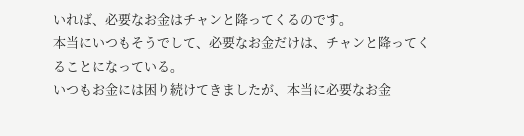いれば、必要なお金はチャンと降ってくるのです。
本当にいつもそうでして、必要なお金だけは、チャンと降ってくることになっている。
いつもお金には困り続けてきましたが、本当に必要なお金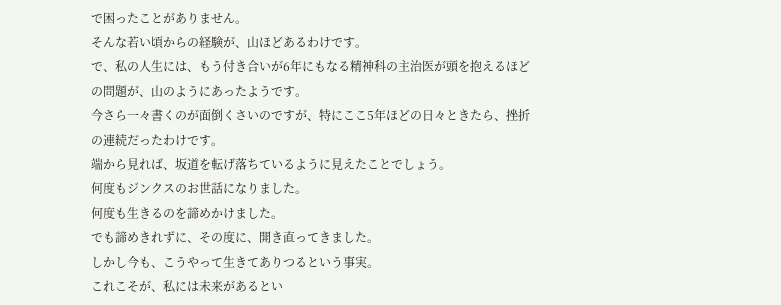で困ったことがありません。
そんな若い頃からの経験が、山ほどあるわけです。
で、私の人生には、もう付き合いが6年にもなる精神科の主治医が頭を抱えるほどの問題が、山のようにあったようです。
今さら一々書くのが面倒くさいのですが、特にここ5年ほどの日々ときたら、挫折の連続だったわけです。
端から見れば、坂道を転げ落ちているように見えたことでしょう。
何度もジンクスのお世話になりました。
何度も生きるのを諦めかけました。
でも諦めきれずに、その度に、開き直ってきました。
しかし今も、こうやって生きてありつるという事実。
これこそが、私には未来があるとい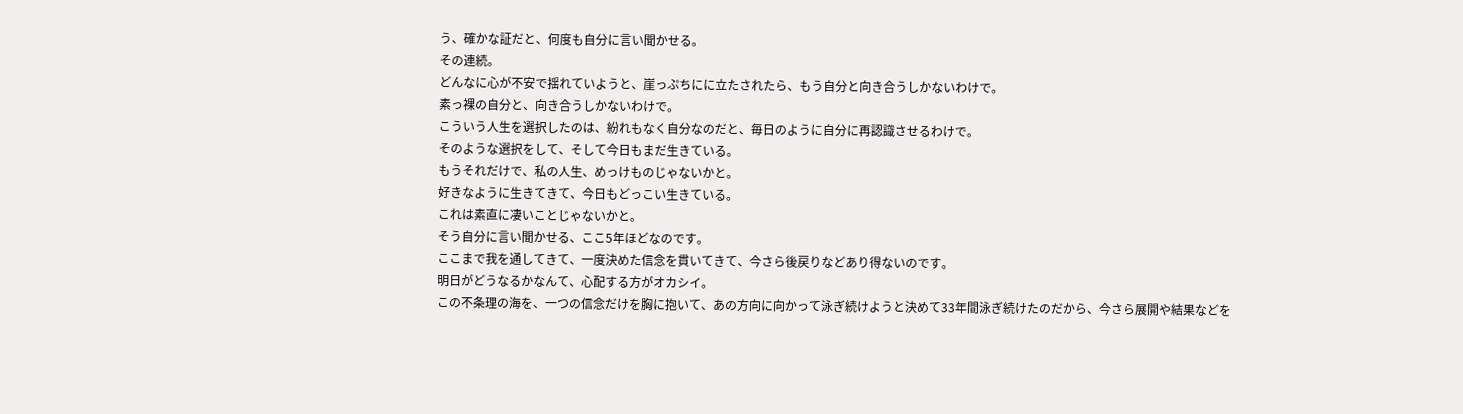う、確かな証だと、何度も自分に言い聞かせる。
その連続。
どんなに心が不安で揺れていようと、崖っぷちにに立たされたら、もう自分と向き合うしかないわけで。
素っ裸の自分と、向き合うしかないわけで。
こういう人生を選択したのは、紛れもなく自分なのだと、毎日のように自分に再認識させるわけで。
そのような選択をして、そして今日もまだ生きている。
もうそれだけで、私の人生、めっけものじゃないかと。
好きなように生きてきて、今日もどっこい生きている。
これは素直に凄いことじゃないかと。
そう自分に言い聞かせる、ここ5年ほどなのです。
ここまで我を通してきて、一度決めた信念を貫いてきて、今さら後戻りなどあり得ないのです。
明日がどうなるかなんて、心配する方がオカシイ。
この不条理の海を、一つの信念だけを胸に抱いて、あの方向に向かって泳ぎ続けようと決めて33年間泳ぎ続けたのだから、今さら展開や結果などを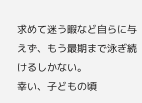求めて迷う暇など自らに与えず、もう最期まで泳ぎ続けるしかない。
幸い、子どもの頃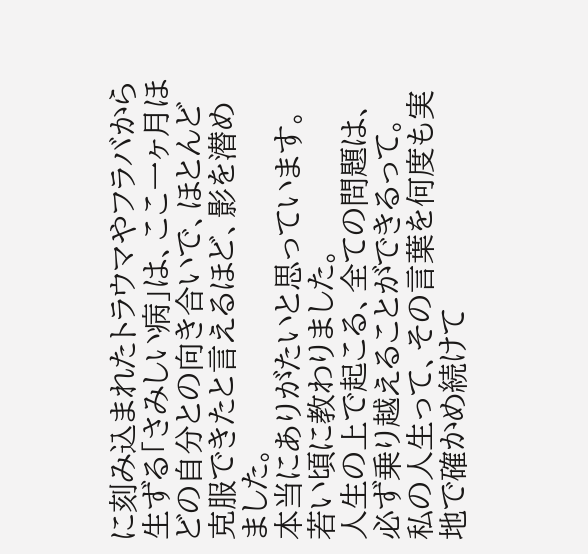に刻み込まれたトラウマやフラバから生ずる「さみしい病」は、ここ一ヶ月ほどの自分との向き合いで、ほとんど克服できたと言えるほど、影を潜めました。
本当にありがたいと思っています。
若い頃に教わりました。
人生の上で起こる、全ての問題は、必ず乗り越えることができるって。
私の人生って、その言葉を何度も実地で確かめ続けて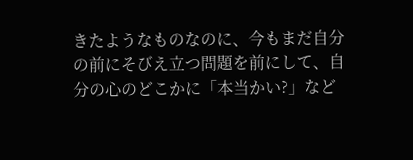きたようなものなのに、今もまだ自分の前にそびえ立つ問題を前にして、自分の心のどこかに「本当かい?」など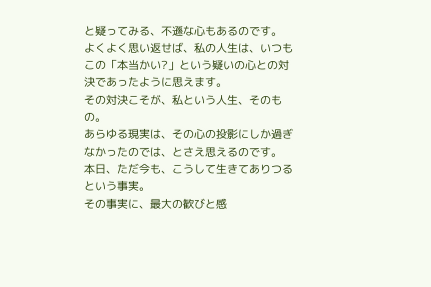と疑ってみる、不遜な心もあるのです。
よくよく思い返せば、私の人生は、いつもこの「本当かい?」という疑いの心との対決であったように思えます。
その対決こそが、私という人生、そのもの。
あらゆる現実は、その心の投影にしか過ぎなかったのでは、とさえ思えるのです。
本日、ただ今も、こうして生きてありつるという事実。
その事実に、最大の歓びと感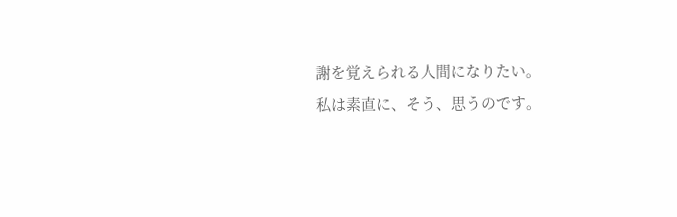謝を覚えられる人間になりたい。
私は素直に、そう、思うのです。